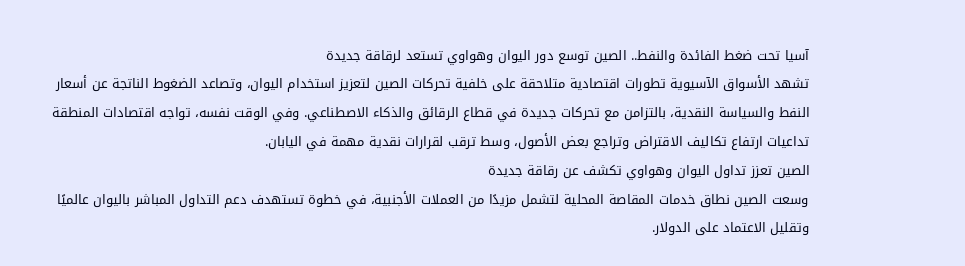آسيا تحت ضغط الفائدة والنفط.. الصين توسع دور اليوان وهواوي تستعد لرقاقة جديدة
تشهد الأسواق الآسيوية تطورات اقتصادية متلاحقة على خلفية تحركات الصين لتعزيز استخدام اليوان، وتصاعد الضغوط الناتجة عن أسعار النفط والسياسة النقدية، بالتزامن مع تحركات جديدة في قطاع الرقائق والذكاء الاصطناعي. وفي الوقت نفسه، تواجه اقتصادات المنطقة تداعيات ارتفاع تكاليف الاقتراض وتراجع بعض الأصول، وسط ترقب لقرارات نقدية مهمة في اليابان.
الصين تعزز تداول اليوان وهواوي تكشف عن رقاقة جديدة
وسعت الصين نطاق خدمات المقاصة المحلية لتشمل مزيدًا من العملات الأجنبية، في خطوة تستهدف دعم التداول المباشر باليوان عالميًا وتقليل الاعتماد على الدولار.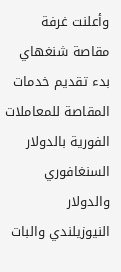وأعلنت غرفة مقاصة شنغهاي بدء تقديم خدمات المقاصة للمعاملات الفورية بالدولار السنغافوري والدولار النيوزيلندي والبات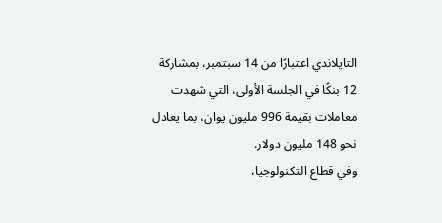التايلاندي اعتبارًا من 14 سبتمبر، بمشاركة 12 بنكًا في الجلسة الأولى، التي شهدت معاملات بقيمة 996 مليون يوان، بما يعادل نحو 148 مليون دولار.
وفي قطاع التكنولوجيا،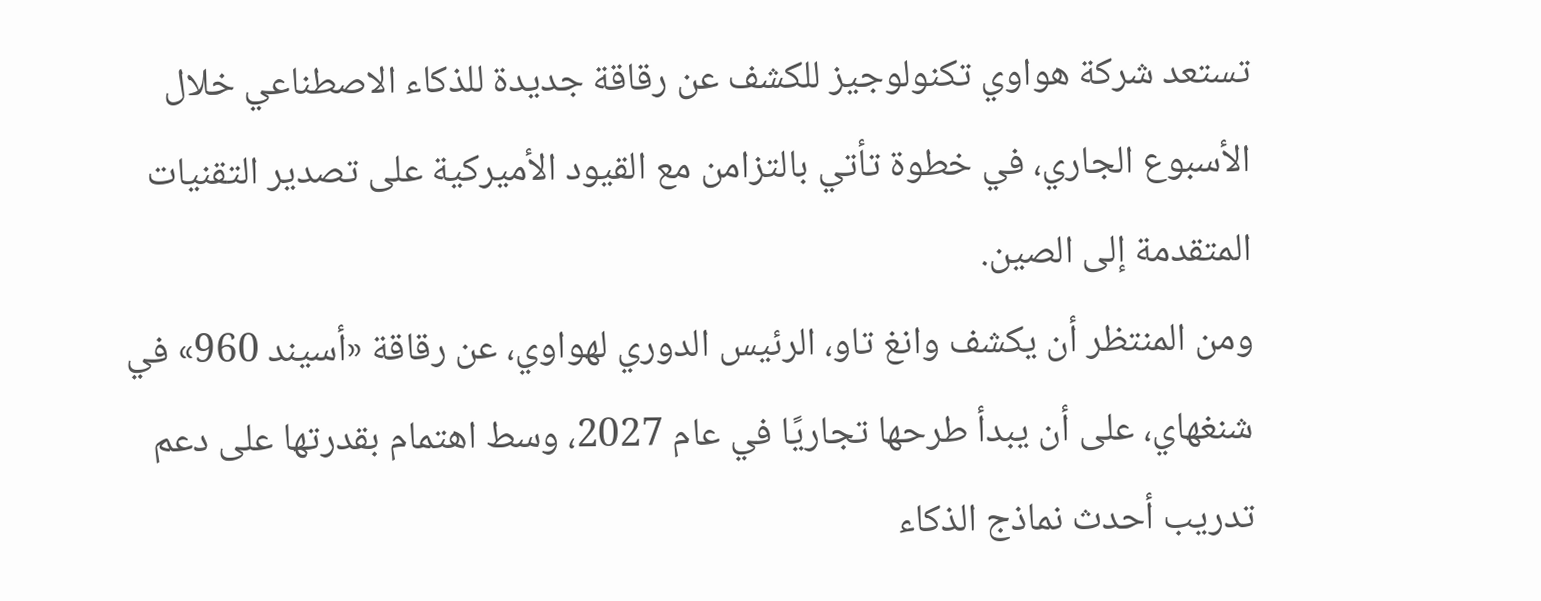تستعد شركة هواوي تكنولوجيز للكشف عن رقاقة جديدة للذكاء الاصطناعي خلال الأسبوع الجاري، في خطوة تأتي بالتزامن مع القيود الأميركية على تصدير التقنيات المتقدمة إلى الصين.
ومن المنتظر أن يكشف وانغ تاو، الرئيس الدوري لهواوي، عن رقاقة «أسيند 960» في شنغهاي، على أن يبدأ طرحها تجاريًا في عام 2027، وسط اهتمام بقدرتها على دعم تدريب أحدث نماذج الذكاء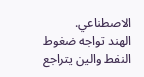الاصطناعي.
الهند تواجه ضغوط النفط والين يتراجع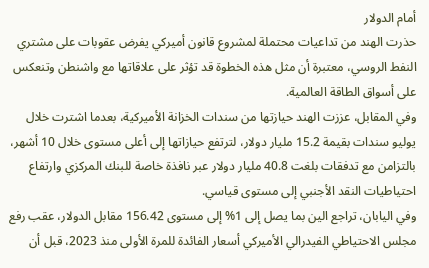أمام الدولار
حذرت الهند من تداعيات محتملة لمشروع قانون أميركي يفرض عقوبات على مشتري النفط الروسي، معتبرة أن مثل هذه الخطوة قد تؤثر على علاقاتها مع واشنطن وتنعكس على أسواق الطاقة العالمية.
وفي المقابل، عززت الهند حيازتها من سندات الخزانة الأميركية، بعدما اشترت خلال يوليو سندات بقيمة 15.2 مليار دولار، لترتفع حيازاتها إلى أعلى مستوى خلال 10 أشهر، بالتزامن مع تدفقات بلغت 40.8 مليار دولار عبر نافذة خاصة للبنك المركزي وارتفاع احتياطيات النقد الأجنبي إلى مستوى قياسي.
وفي اليابان، تراجع الين بما يصل إلى 1% إلى مستوى 156.42 مقابل الدولار، عقب رفع مجلس الاحتياطي الفيدرالي الأميركي أسعار الفائدة للمرة الأولى منذ 2023، قبل أن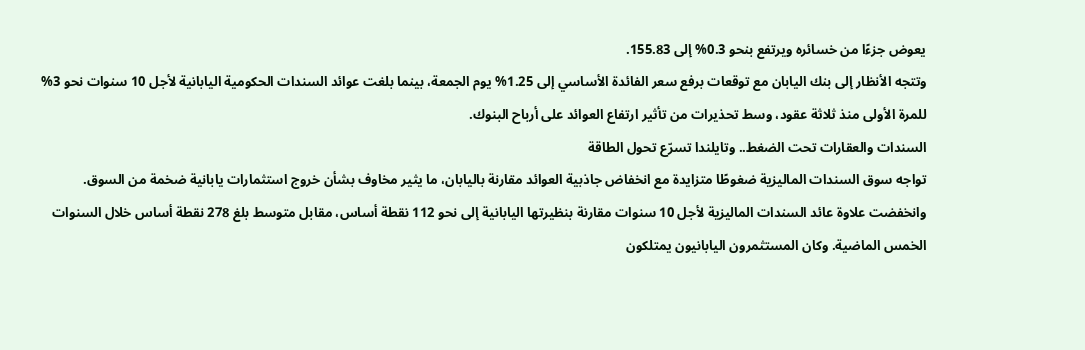يعوض جزءًا من خسائره ويرتفع بنحو 0.3% إلى 155.83.
وتتجه الأنظار إلى بنك اليابان مع توقعات برفع سعر الفائدة الأساسي إلى 1.25% يوم الجمعة، بينما بلغت عوائد السندات الحكومية اليابانية لأجل 10 سنوات نحو 3% للمرة الأولى منذ ثلاثة عقود، وسط تحذيرات من تأثير ارتفاع العوائد على أرباح البنوك.
السندات والعقارات تحت الضغط.. وتايلندا تسرّع تحول الطاقة
تواجه سوق السندات الماليزية ضغوطًا متزايدة مع انخفاض جاذبية العوائد مقارنة باليابان، ما يثير مخاوف بشأن خروج استثمارات يابانية ضخمة من السوق.
وانخفضت علاوة عائد السندات الماليزية لأجل 10 سنوات مقارنة بنظيرتها اليابانية إلى نحو 112 نقطة أساس، مقابل متوسط بلغ 278 نقطة أساس خلال السنوات الخمس الماضية. وكان المستثمرون اليابانيون يمتلكون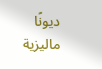ديونًا ماليزية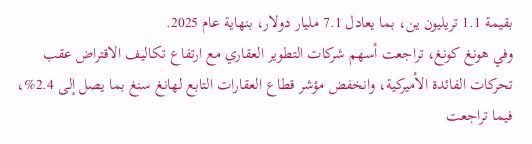بقيمة 1.1 تريليون ين، بما يعادل 7.1 مليار دولار، بنهاية عام 2025.
وفي هونغ كونغ، تراجعت أسهم شركات التطوير العقاري مع ارتفاع تكاليف الاقتراض عقب تحركات الفائدة الأميركية، وانخفض مؤشر قطاع العقارات التابع لهانغ سنغ بما يصل إلى 2.4%، فيما تراجعت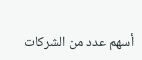أسهم عدد من الشركات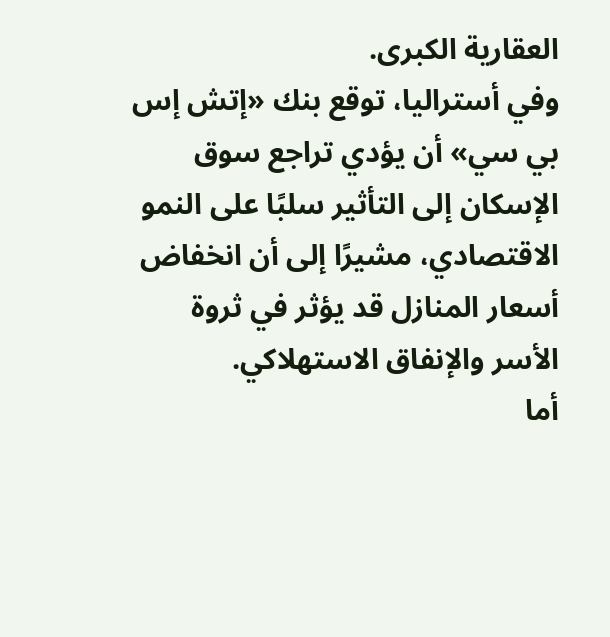العقارية الكبرى.
وفي أستراليا، توقع بنك «إتش إس بي سي» أن يؤدي تراجع سوق الإسكان إلى التأثير سلبًا على النمو الاقتصادي، مشيرًا إلى أن انخفاض أسعار المنازل قد يؤثر في ثروة الأسر والإنفاق الاستهلاكي.
أما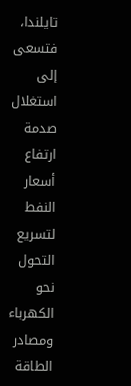تايلندا، فتسعى إلى استغلال صدمة ارتفاع أسعار النفط لتسريع التحول نحو الكهرباء ومصادر الطاقة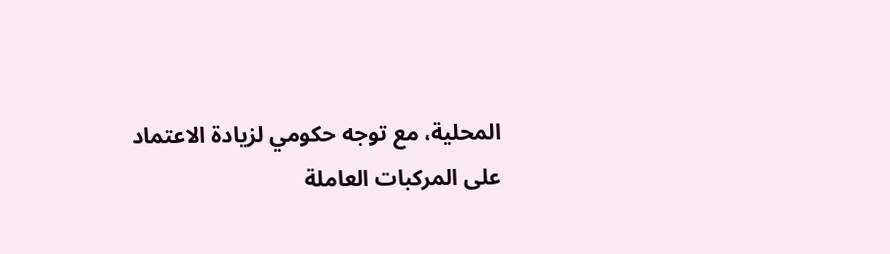المحلية، مع توجه حكومي لزيادة الاعتماد على المركبات العاملة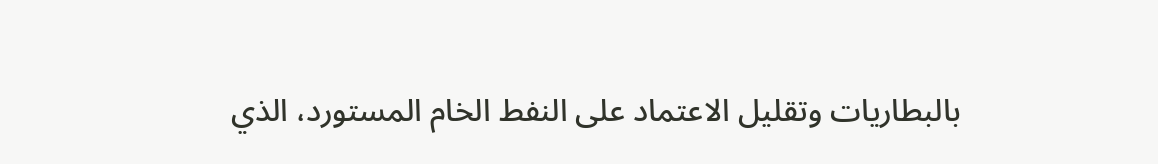بالبطاريات وتقليل الاعتماد على النفط الخام المستورد، الذي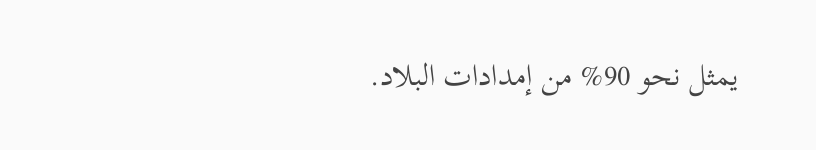يمثل نحو 90% من إمدادات البلاد.